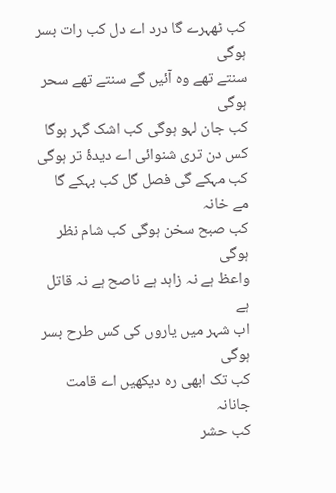کب ٹھہرے گا درد اے دل کب رات بسر ہوگی
سنتے تھے وہ آئیں گے سنتے تھے سحر ہوگی
کب جان لہو ہوگی کب اشک گہر ہوگا
کس دن تری شنوائی اے دیدۂ تر ہوگی
کب مہکے گی فصل گل کب بہکے گا مے خانہ
کب صبح سخن ہوگی کب شام نظر ہوگی
واعظ ہے نہ زاہد ہے ناصح ہے نہ قاتل ہے
اب شہر میں یاروں کی کس طرح بسر ہوگی
کب تک ابھی رہ دیکھیں اے قامت جانانہ
کب حشر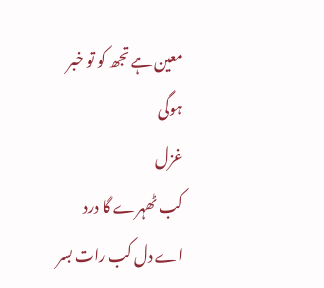معین ہے تجھ کو تو خبر ہوگی
غزل
کب ٹھہرے گا درد اے دل کب رات بسر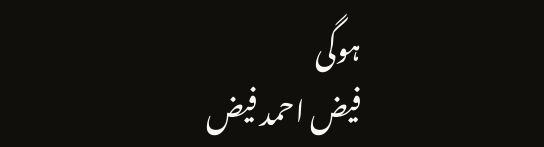ہوگی
فیض احمد فیض